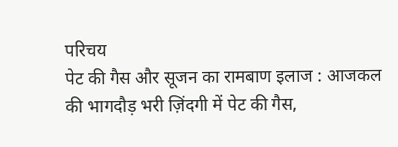परिचय
पेट की गैस और सूजन का रामबाण इलाज : आजकल की भागदौड़ भरी ज़िंदगी में पेट की गैस,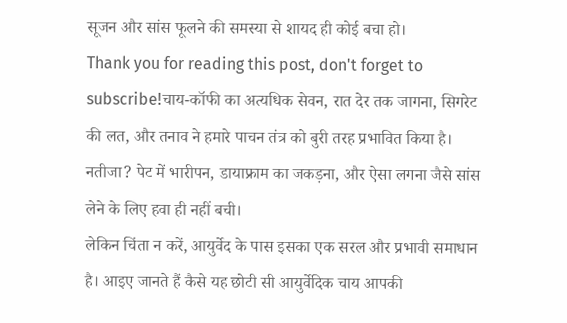सूजन और सांस फूलने की समस्या से शायद ही कोई बचा हो।
Thank you for reading this post, don't forget to subscribe!चाय-कॉफी का अत्यधिक सेवन, रात देर तक जागना, सिगरेट की लत, और तनाव ने हमारे पाचन तंत्र को बुरी तरह प्रभावित किया है। नतीजा? पेट में भारीपन, डायाफ्राम का जकड़ना, और ऐसा लगना जैसे सांस लेने के लिए हवा ही नहीं बची।
लेकिन चिंता न करें, आयुर्वेद के पास इसका एक सरल और प्रभावी समाधान है। आइए जानते हैं कैसे यह छोटी सी आयुर्वेदिक चाय आपकी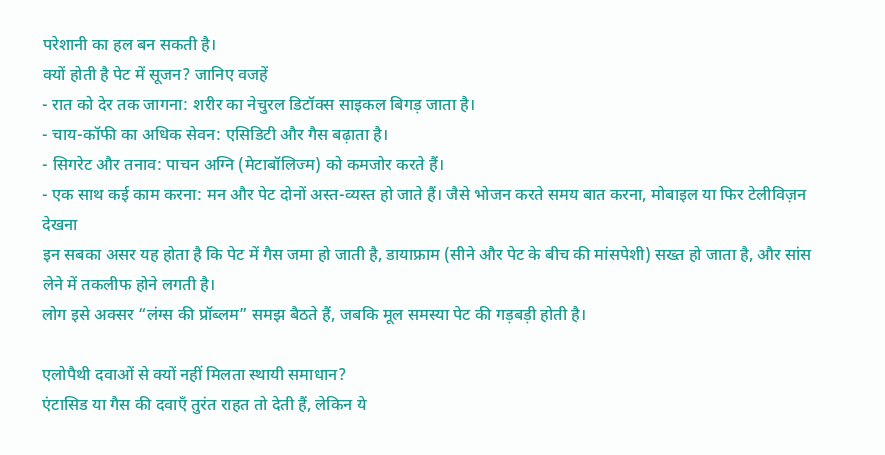परेशानी का हल बन सकती है।
क्यों होती है पेट में सूजन? जानिए वजहें
- रात को देर तक जागना: शरीर का नेचुरल डिटॉक्स साइकल बिगड़ जाता है।
- चाय-कॉफी का अधिक सेवन: एसिडिटी और गैस बढ़ाता है।
- सिगरेट और तनाव: पाचन अग्नि (मेटाबॉलिज्म) को कमजोर करते हैं।
- एक साथ कई काम करना: मन और पेट दोनों अस्त-व्यस्त हो जाते हैं। जैसे भोजन करते समय बात करना, मोबाइल या फिर टेलीविज़न देखना
इन सबका असर यह होता है कि पेट में गैस जमा हो जाती है, डायाफ्राम (सीने और पेट के बीच की मांसपेशी) सख्त हो जाता है, और सांस लेने में तकलीफ होने लगती है।
लोग इसे अक्सर “लंग्स की प्रॉब्लम” समझ बैठते हैं, जबकि मूल समस्या पेट की गड़बड़ी होती है।

एलोपैथी दवाओं से क्यों नहीं मिलता स्थायी समाधान?
एंटासिड या गैस की दवाएँ तुरंत राहत तो देती हैं, लेकिन ये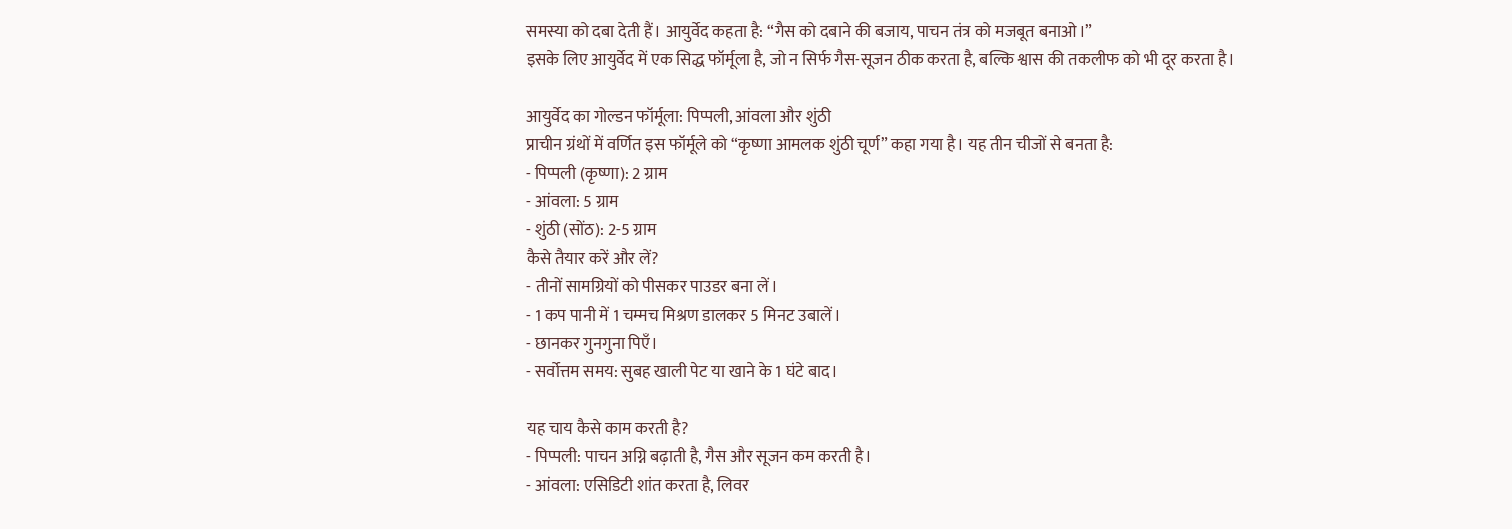समस्या को दबा देती हैं। आयुर्वेद कहता है: “गैस को दबाने की बजाय, पाचन तंत्र को मजबूत बनाओ।”
इसके लिए आयुर्वेद में एक सिद्ध फॉर्मूला है, जो न सिर्फ गैस-सूजन ठीक करता है, बल्कि श्वास की तकलीफ को भी दूर करता है।

आयुर्वेद का गोल्डन फॉर्मूला: पिप्पली, आंवला और शुंठी
प्राचीन ग्रंथों में वर्णित इस फॉर्मूले को “कृष्णा आमलक शुंठी चूर्ण” कहा गया है। यह तीन चीजों से बनता है:
- पिप्पली (कृष्णा): 2 ग्राम
- आंवला: 5 ग्राम
- शुंठी (सोंठ): 2-5 ग्राम
कैसे तैयार करें और लें?
- तीनों सामग्रियों को पीसकर पाउडर बना लें।
- 1 कप पानी में 1 चम्मच मिश्रण डालकर 5 मिनट उबालें।
- छानकर गुनगुना पिएँ।
- सर्वोत्तम समय: सुबह खाली पेट या खाने के 1 घंटे बाद।

यह चाय कैसे काम करती है?
- पिप्पली: पाचन अग्नि बढ़ाती है, गैस और सूजन कम करती है।
- आंवला: एसिडिटी शांत करता है, लिवर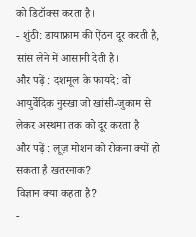को डिटॉक्स करता है।
- शुंठी: डायाफ्राम की ऐंठन दूर करती है, सांस लेने में आसानी देती है।
और पढ़ें : दशमूल के फायदे: वो आयुर्वेदिक नुस्खा जो खांसी-जुकाम से लेकर अस्थमा तक को दूर करता है
और पढ़ें : लूज़ मोशन को रोकना क्यों हो सकता है खतरनाक?
विज्ञान क्या कहता है?
-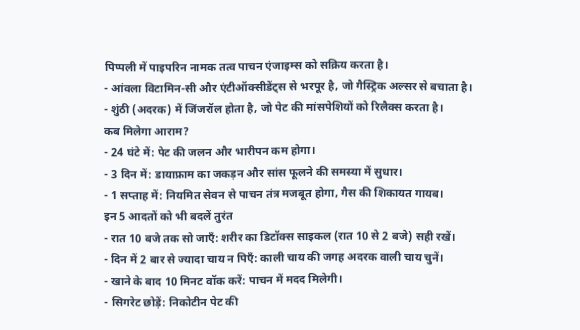पिप्पली में पाइपरिन नामक तत्व पाचन एंजाइम्स को सक्रिय करता है।
- आंवला विटामिन-सी और एंटीऑक्सीडेंट्स से भरपूर है, जो गैस्ट्रिक अल्सर से बचाता है।
- शुंठी (अदरक) में जिंजरॉल होता है, जो पेट की मांसपेशियों को रिलैक्स करता है।
कब मिलेगा आराम?
- 24 घंटे में: पेट की जलन और भारीपन कम होगा।
- 3 दिन में: डायाफ्राम का जकड़न और सांस फूलने की समस्या में सुधार।
- 1 सप्ताह में: नियमित सेवन से पाचन तंत्र मजबूत होगा, गैस की शिकायत गायब।
इन 5 आदतों को भी बदलें तुरंत
- रात 10 बजे तक सो जाएँ: शरीर का डिटॉक्स साइकल (रात 10 से 2 बजे) सही रखें।
- दिन में 2 बार से ज्यादा चाय न पिएँ: काली चाय की जगह अदरक वाली चाय चुनें।
- खाने के बाद 10 मिनट वॉक करें: पाचन में मदद मिलेगी।
- सिगरेट छोड़ें: निकोटीन पेट की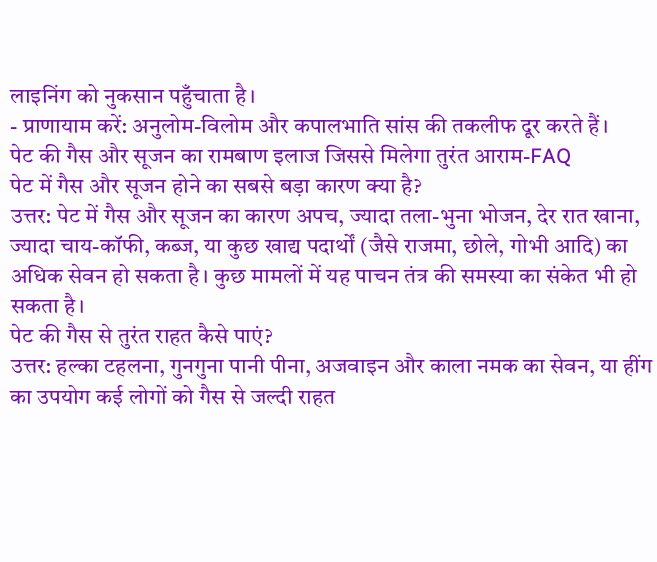लाइनिंग को नुकसान पहुँचाता है।
- प्राणायाम करें: अनुलोम-विलोम और कपालभाति सांस की तकलीफ दूर करते हैं।
पेट की गैस और सूजन का रामबाण इलाज जिससे मिलेगा तुरंत आराम-FAQ
पेट में गैस और सूजन होने का सबसे बड़ा कारण क्या है?
उत्तर: पेट में गैस और सूजन का कारण अपच, ज्यादा तला-भुना भोजन, देर रात खाना, ज्यादा चाय-कॉफी, कब्ज, या कुछ खाद्य पदार्थों (जैसे राजमा, छोले, गोभी आदि) का अधिक सेवन हो सकता है। कुछ मामलों में यह पाचन तंत्र की समस्या का संकेत भी हो सकता है।
पेट की गैस से तुरंत राहत कैसे पाएं?
उत्तर: हल्का टहलना, गुनगुना पानी पीना, अजवाइन और काला नमक का सेवन, या हींग का उपयोग कई लोगों को गैस से जल्दी राहत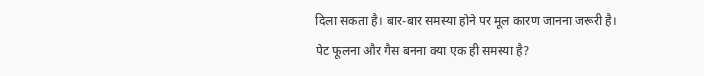दिला सकता है। बार-बार समस्या होने पर मूल कारण जानना जरूरी है।
पेट फूलना और गैस बनना क्या एक ही समस्या है?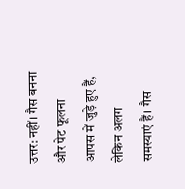उत्तर: नहीं। गैस बनना और पेट फूलना आपस में जुड़े हुए हैं, लेकिन अलग समस्याएं हैं। गैस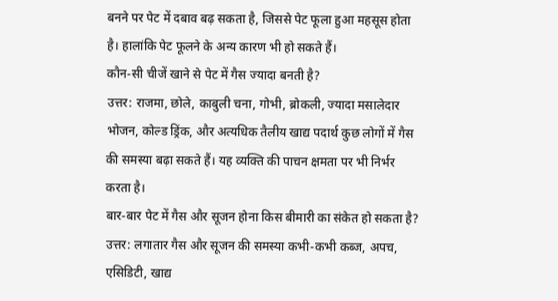बनने पर पेट में दबाव बढ़ सकता है, जिससे पेट फूला हुआ महसूस होता है। हालांकि पेट फूलने के अन्य कारण भी हो सकते हैं।
कौन-सी चीजें खाने से पेट में गैस ज्यादा बनती है?
उत्तर: राजमा, छोले, काबुली चना, गोभी, ब्रोकली, ज्यादा मसालेदार भोजन, कोल्ड ड्रिंक, और अत्यधिक तैलीय खाद्य पदार्थ कुछ लोगों में गैस की समस्या बढ़ा सकते हैं। यह व्यक्ति की पाचन क्षमता पर भी निर्भर करता है।
बार-बार पेट में गैस और सूजन होना किस बीमारी का संकेत हो सकता है?
उत्तर: लगातार गैस और सूजन की समस्या कभी-कभी कब्ज, अपच, एसिडिटी, खाद्य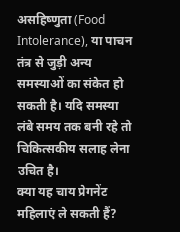असहिष्णुता (Food Intolerance), या पाचन तंत्र से जुड़ी अन्य समस्याओं का संकेत हो सकती है। यदि समस्या लंबे समय तक बनी रहे तो चिकित्सकीय सलाह लेना उचित है।
क्या यह चाय प्रेगनेंट महिलाएं ले सकती हैं?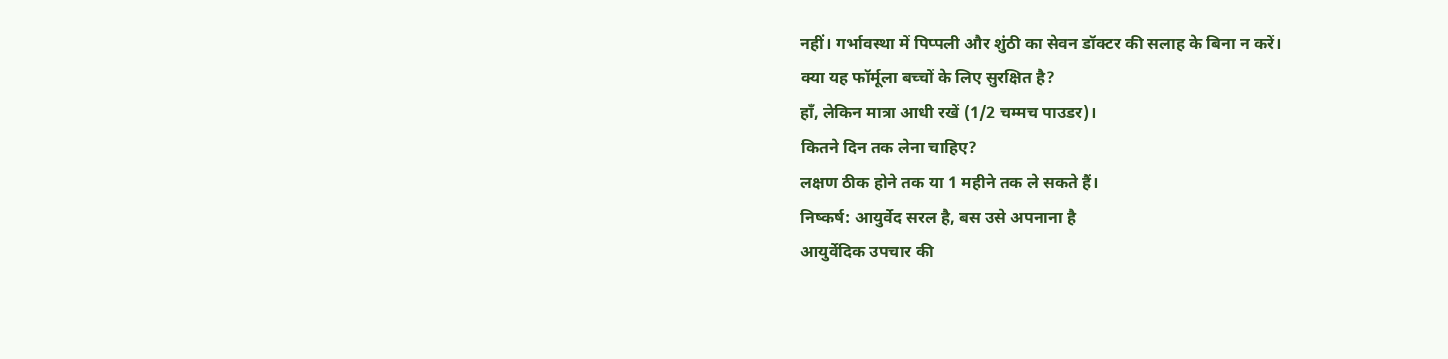नहीं। गर्भावस्था में पिप्पली और शुंठी का सेवन डॉक्टर की सलाह के बिना न करें।
क्या यह फॉर्मूला बच्चों के लिए सुरक्षित है?
हाँ, लेकिन मात्रा आधी रखें (1/2 चम्मच पाउडर)।
कितने दिन तक लेना चाहिए?
लक्षण ठीक होने तक या 1 महीने तक ले सकते हैं।
निष्कर्ष: आयुर्वेद सरल है, बस उसे अपनाना है
आयुर्वेदिक उपचार की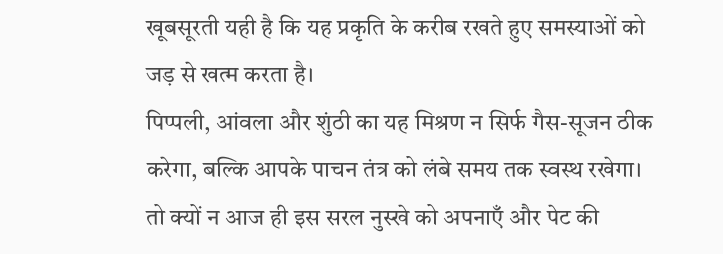खूबसूरती यही है कि यह प्रकृति के करीब रखते हुए समस्याओं को जड़ से खत्म करता है।
पिप्पली, आंवला और शुंठी का यह मिश्रण न सिर्फ गैस-सूजन ठीक करेगा, बल्कि आपके पाचन तंत्र को लंबे समय तक स्वस्थ रखेगा।
तो क्यों न आज ही इस सरल नुस्खे को अपनाएँ और पेट की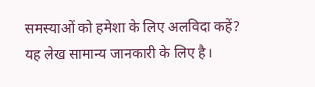समस्याओं को हमेशा के लिए अलविदा कहें?
यह लेख सामान्य जानकारी के लिए है।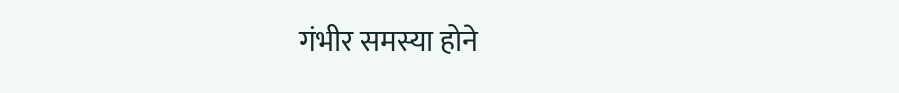गंभीर समस्या होने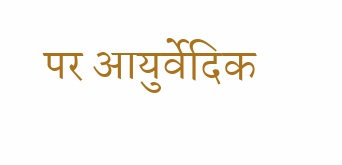पर आयुर्वेदिक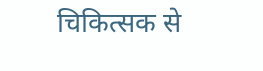चिकित्सक से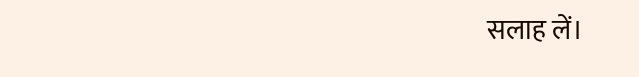सलाह लें।